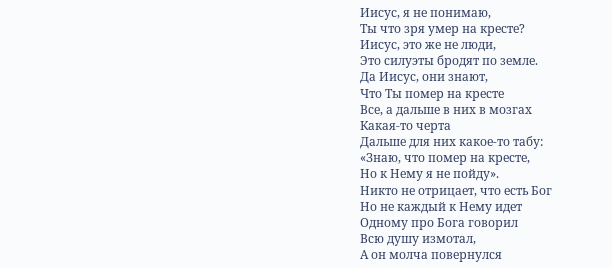Иисус, я не понимаю,
Ты что зря умер на кресте?
Иисус, это же не люди,
Это силуэты бродят по земле.
Да Иисус, они знают,
Что Ты помер на кресте
Все, а дальше в них в мозгах
Какая-то черта
Дальше для них какое-то табу:
«Знаю, что помер на кресте,
Но к Нему я не пойду».
Никто не отрицает, что есть Бог
Но не каждый к Нему идет
Одному про Бога говорил
Всю душу измотал,
А он молча повернулся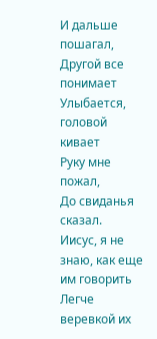И дальше пошагал,
Другой все понимает
Улыбается, головой кивает
Руку мне пожал,
До свиданья сказал.
Иисус, я не знаю, как еще им говорить
Легче веревкой их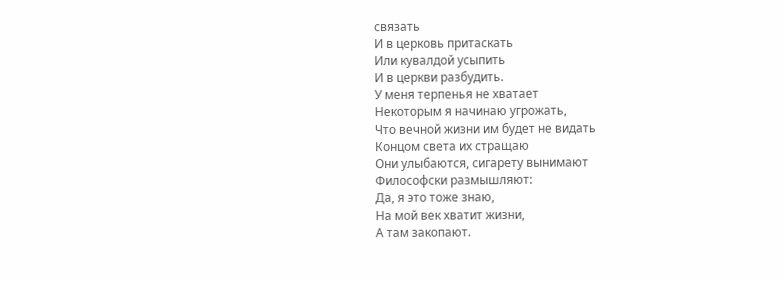связать
И в церковь притаскать
Или кувалдой усыпить
И в церкви разбудить.
У меня терпенья не хватает
Некоторым я начинаю угрожать,
Что вечной жизни им будет не видать
Концом света их стращаю
Они улыбаются, сигарету вынимают
Философски размышляют:
Да, я это тоже знаю,
На мой век хватит жизни,
А там закопают.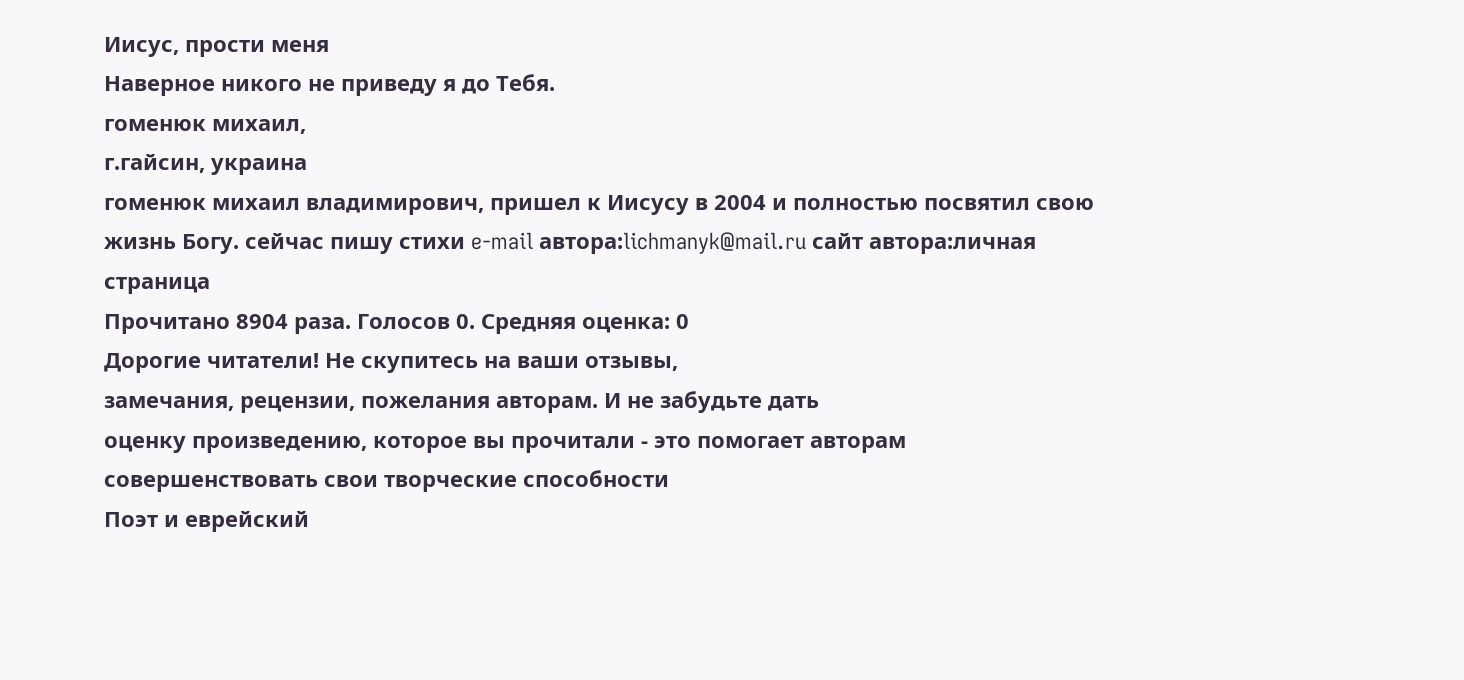Иисус, прости меня
Наверное никого не приведу я до Тебя.
гоменюк михаил,
г.гайсин, украина
гоменюк михаил владимирович, пришел к Иисусу в 2004 и полностью посвятил свою жизнь Богу. сейчас пишу стихи e-mail автора:lichmanyk@mail.ru сайт автора:личная страница
Прочитано 8904 раза. Голосов 0. Средняя оценка: 0
Дорогие читатели! Не скупитесь на ваши отзывы,
замечания, рецензии, пожелания авторам. И не забудьте дать
оценку произведению, которое вы прочитали - это помогает авторам
совершенствовать свои творческие способности
Поэт и еврейский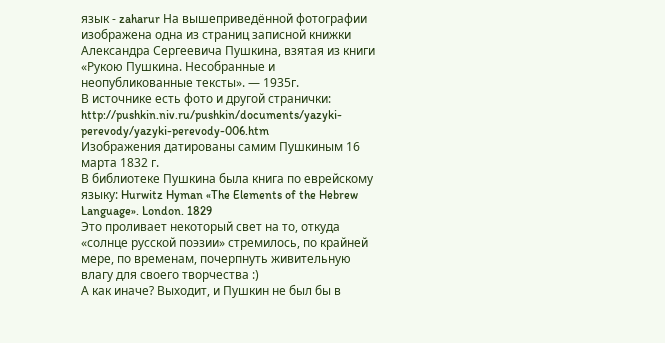язык - zaharur На вышеприведённой фотографии изображена одна из страниц записной книжки Александра Сергеевича Пушкина, взятая из книги «Рукою Пушкина. Несобранные и неопубликованные тексты». — 1935г.
В источнике есть фото и другой странички:
http://pushkin.niv.ru/pushkin/documents/yazyki-perevody/yazyki-perevody-006.htm
Изображения датированы самим Пушкиным 16 марта 1832 г.
В библиотеке Пушкина была книга по еврейскому языку: Hurwitz Hyman «The Elements of the Hebrew Language». London. 1829
Это проливает некоторый свет на то, откуда «солнце русской поэзии» стремилось, по крайней мере, по временам, почерпнуть живительную влагу для своего творчества :)
А как иначе? Выходит, и Пушкин не был бы в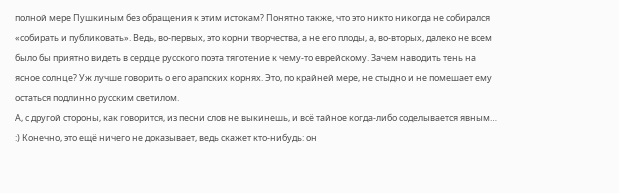полной мере Пушкиным без обращения к этим истокам? Понятно также, что это никто никогда не собирался «собирать и публиковать». Ведь, во-первых, это корни творчества, а не его плоды, а, во-вторых, далеко не всем было бы приятно видеть в сердце русского поэта тяготение к чему-то еврейскому. Зачем наводить тень на ясное солнце? Уж лучше говорить о его арапских корнях. Это, по крайней мере, не стыдно и не помешает ему остаться подлинно русским светилом.
А, с другой стороны, как говорится, из песни слов не выкинешь, и всё тайное когда-либо соделывается явным… :) Конечно, это ещё ничего не доказывает, ведь скажет кто-нибудь: он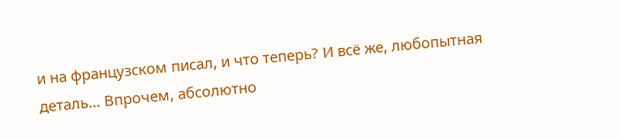и на французском писал, и что теперь? И всё же, любопытная деталь... Впрочем, абсолютно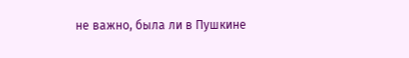не важно, была ли в Пушкине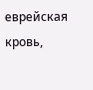еврейская кровь,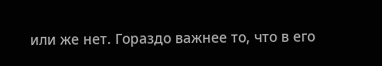или же нет. Гораздо важнее то, что в его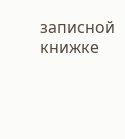записной книжке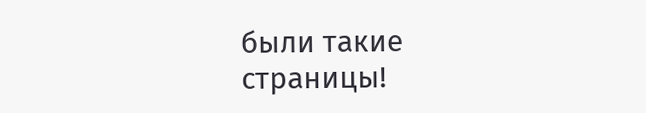были такие страницы!